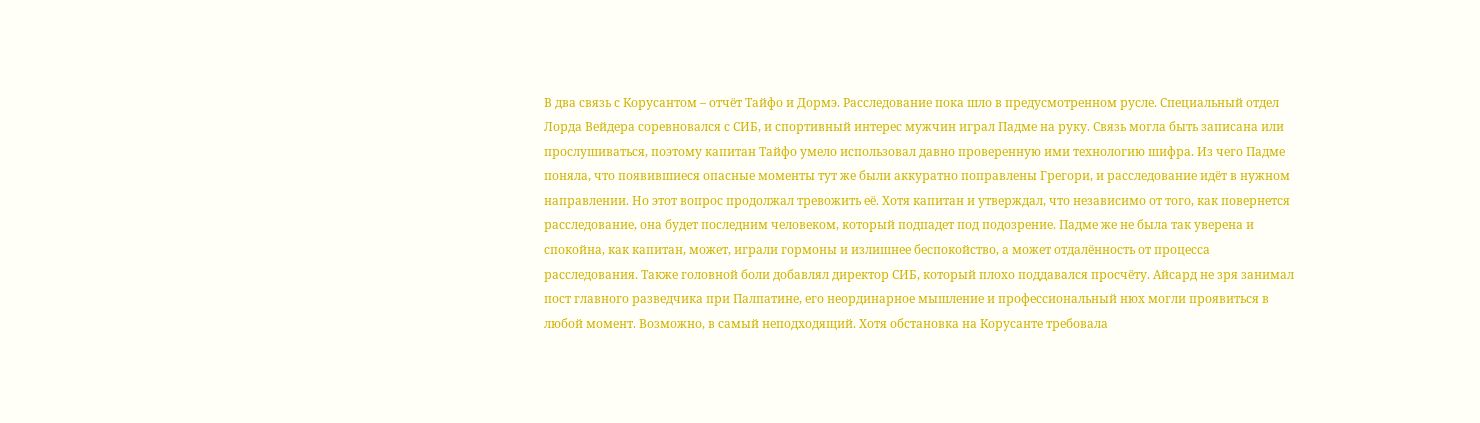В два связь с Корусантом – отчёт Тайфо и Дормэ. Расследование пока шло в предусмотренном русле. Специальный отдел Лорда Вейдера соревновался с СИБ, и спортивный интерес мужчин играл Падме на руку. Связь могла быть записана или прослушиваться, поэтому капитан Тайфо умело использовал давно проверенную ими технологию шифра. Из чего Падме поняла, что появившиеся опасные моменты тут же были аккуратно поправлены Грегори, и расследование идёт в нужном направлении. Но этот вопрос продолжал тревожить её. Хотя капитан и утверждал, что независимо от того, как повернется расследование, она будет последним человеком, который подпадет под подозрение. Падме же не была так уверена и спокойна, как капитан, может, играли гормоны и излишнее беспокойство, а может отдалённость от процесса расследования. Также головной боли добавлял директор СИБ, который плохо поддавался просчёту. Айсард не зря занимал пост главного разведчика при Палпатине, его неординарное мышление и профессиональный нюх могли проявиться в любой момент. Возможно, в самый неподходящий. Хотя обстановка на Корусанте требовала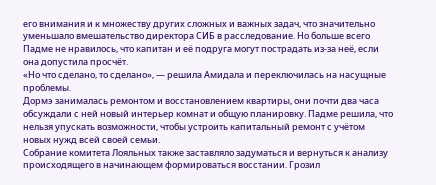его внимания и к множеству других сложных и важных задач, что значительно уменьшало вмешательство директора СИБ в расследование. Но больше всего Падме не нравилось, что капитан и её подруга могут пострадать из-за неё, если она допустила просчёт.
«Но что сделано, то сделано», — решила Амидала и переключилась на насущные проблемы.
Дормэ занималась ремонтом и восстановлением квартиры, они почти два часа обсуждали с ней новый интерьер комнат и общую планировку. Падме решила, что нельзя упускать возможности, чтобы устроить капитальный ремонт с учётом новых нужд всей своей семьи.
Собрание комитета Лояльных также заставляло задуматься и вернуться к анализу происходящего в начинающем формироваться восстании. Грозил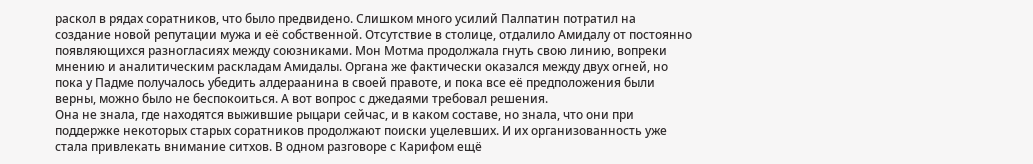раскол в рядах соратников, что было предвидено. Слишком много усилий Палпатин потратил на создание новой репутации мужа и её собственной. Отсутствие в столице, отдалило Амидалу от постоянно появляющихся разногласиях между союзниками. Мон Мотма продолжала гнуть свою линию, вопреки мнению и аналитическим раскладам Амидалы. Органа же фактически оказался между двух огней, но пока у Падме получалось убедить алдераанина в своей правоте, и пока все её предположения были верны, можно было не беспокоиться. А вот вопрос с джедаями требовал решения.
Она не знала, где находятся выжившие рыцари сейчас, и в каком составе, но знала, что они при поддержке некоторых старых соратников продолжают поиски уцелевших. И их организованность уже стала привлекать внимание ситхов. В одном разговоре с Карифом ещё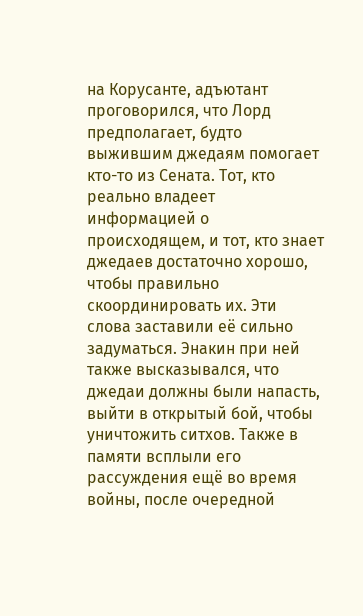на Корусанте, адъютант проговорился, что Лорд предполагает, будто выжившим джедаям помогает кто-то из Сената. Тот, кто реально владеет информацией о происходящем, и тот, кто знает джедаев достаточно хорошо, чтобы правильно скоординировать их. Эти слова заставили её сильно задуматься. Энакин при ней также высказывался, что джедаи должны были напасть, выйти в открытый бой, чтобы уничтожить ситхов. Также в памяти всплыли его рассуждения ещё во время войны, после очередной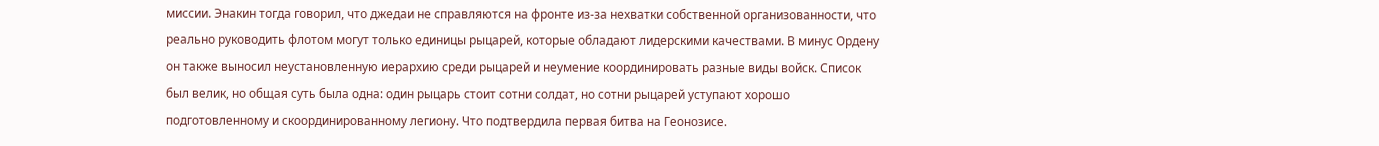миссии. Энакин тогда говорил, что джедаи не справляются на фронте из-за нехватки собственной организованности, что реально руководить флотом могут только единицы рыцарей, которые обладают лидерскими качествами. В минус Ордену он также выносил неустановленную иерархию среди рыцарей и неумение координировать разные виды войск. Список был велик, но общая суть была одна: один рыцарь стоит сотни солдат, но сотни рыцарей уступают хорошо подготовленному и скоординированному легиону. Что подтвердила первая битва на Геонозисе.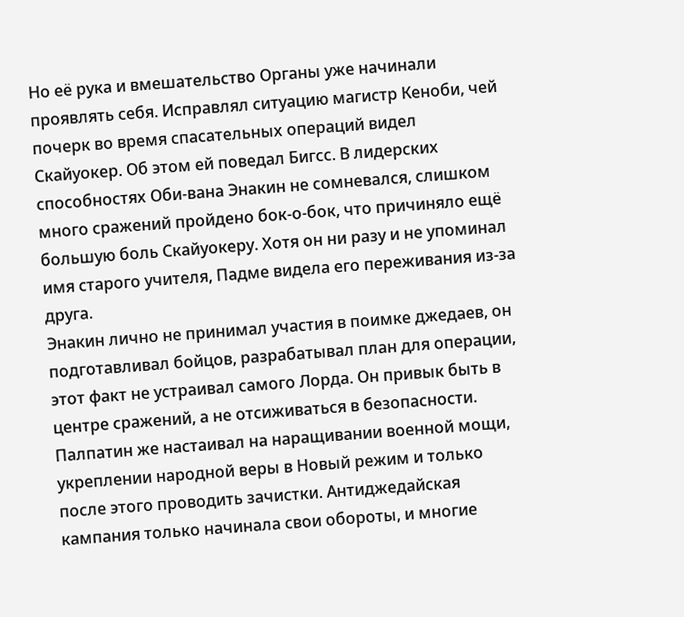Но её рука и вмешательство Органы уже начинали проявлять себя. Исправлял ситуацию магистр Кеноби, чей почерк во время спасательных операций видел Скайуокер. Об этом ей поведал Бигсс. В лидерских способностях Оби-вана Энакин не сомневался, слишком много сражений пройдено бок-о-бок, что причиняло ещё большую боль Скайуокеру. Хотя он ни разу и не упоминал имя старого учителя, Падме видела его переживания из-за друга.
Энакин лично не принимал участия в поимке джедаев, он подготавливал бойцов, разрабатывал план для операции, этот факт не устраивал самого Лорда. Он привык быть в центре сражений, а не отсиживаться в безопасности. Палпатин же настаивал на наращивании военной мощи, укреплении народной веры в Новый режим и только после этого проводить зачистки. Антиджедайская кампания только начинала свои обороты, и многие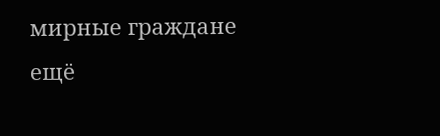мирные граждане ещё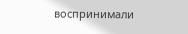воспринимали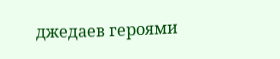джедаев героями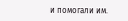и помогали им.